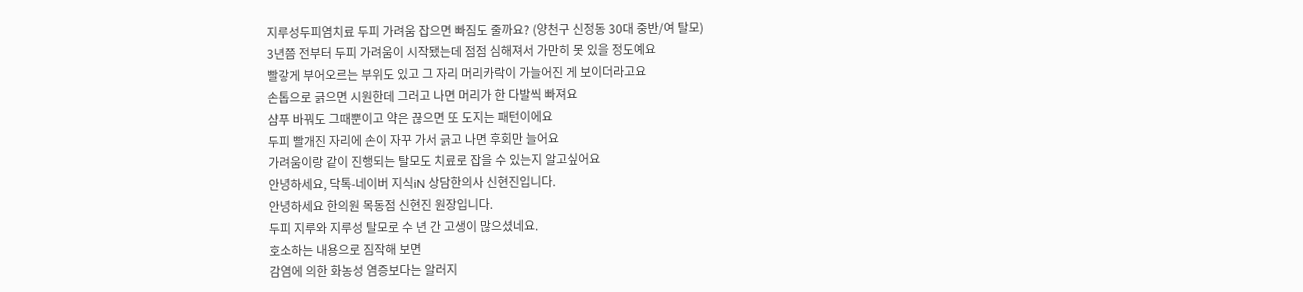지루성두피염치료 두피 가려움 잡으면 빠짐도 줄까요? (양천구 신정동 30대 중반/여 탈모)
3년쯤 전부터 두피 가려움이 시작됐는데 점점 심해져서 가만히 못 있을 정도예요
빨갛게 부어오르는 부위도 있고 그 자리 머리카락이 가늘어진 게 보이더라고요
손톱으로 긁으면 시원한데 그러고 나면 머리가 한 다발씩 빠져요
샴푸 바꿔도 그때뿐이고 약은 끊으면 또 도지는 패턴이에요
두피 빨개진 자리에 손이 자꾸 가서 긁고 나면 후회만 늘어요
가려움이랑 같이 진행되는 탈모도 치료로 잡을 수 있는지 알고싶어요
안녕하세요, 닥톡-네이버 지식iN 상담한의사 신현진입니다.
안녕하세요 한의원 목동점 신현진 원장입니다.
두피 지루와 지루성 탈모로 수 년 간 고생이 많으셨네요.
호소하는 내용으로 짐작해 보면
감염에 의한 화농성 염증보다는 알러지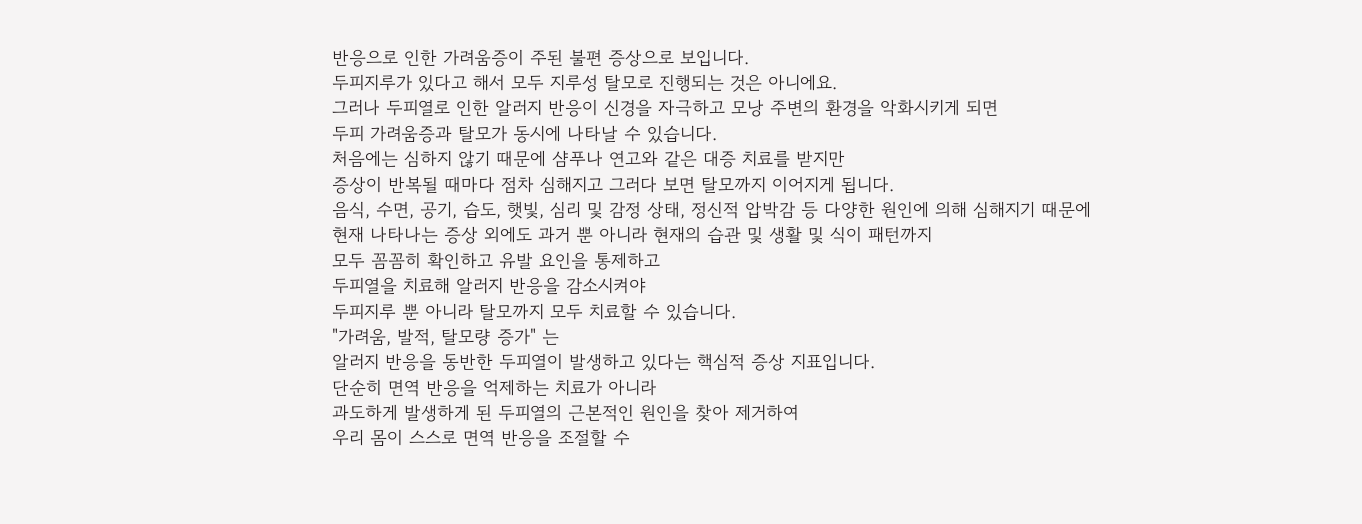반응으로 인한 가려움증이 주된 불편 증상으로 보입니다.
두피지루가 있다고 해서 모두 지루성 탈모로 진행되는 것은 아니에요.
그러나 두피열로 인한 알러지 반응이 신경을 자극하고 모낭 주변의 환경을 악화시키게 되면
두피 가려움증과 탈모가 동시에 나타날 수 있습니다.
처음에는 심하지 않기 때문에 샴푸나 연고와 같은 대증 치료를 받지만
증상이 반복될 때마다 점차 심해지고 그러다 보면 탈모까지 이어지게 됩니다.
음식, 수면, 공기, 습도, 햇빛, 심리 및 감정 상태, 정신적 압박감 등 다양한 원인에 의해 심해지기 때문에
현재 나타나는 증상 외에도 과거 뿐 아니라 현재의 습관 및 생활 및 식이 패턴까지
모두 꼼꼼히 확인하고 유발 요인을 통제하고
두피열을 치료해 알러지 반응을 감소시켜야
두피지루 뿐 아니라 탈모까지 모두 치료할 수 있습니다.
"가려움, 발적, 탈모량 증가" 는
알러지 반응을 동반한 두피열이 발생하고 있다는 핵심적 증상 지표입니다.
단순히 면역 반응을 억제하는 치료가 아니라
과도하게 발생하게 된 두피열의 근본적인 원인을 찾아 제거하여
우리 몸이 스스로 면역 반응을 조절할 수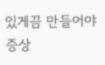있게끔 만들어야
증상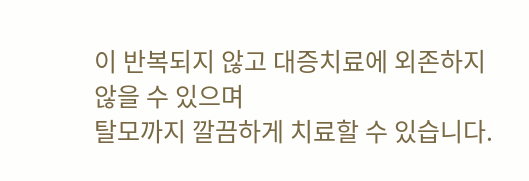이 반복되지 않고 대증치료에 외존하지 않을 수 있으며
탈모까지 깔끔하게 치료할 수 있습니다.